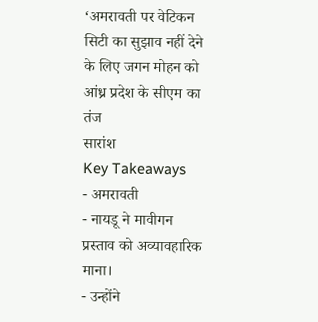‘अमरावती पर वेटिकन सिटी का सुझाव नहीं देने के लिए जगन मोहन को आंध्र प्रदेश के सीएम का तंज
सारांश
Key Takeaways
- अमरावती
- नायडू ने मावीगन प्रस्ताव को अव्यावहारिक माना।
- उन्होंने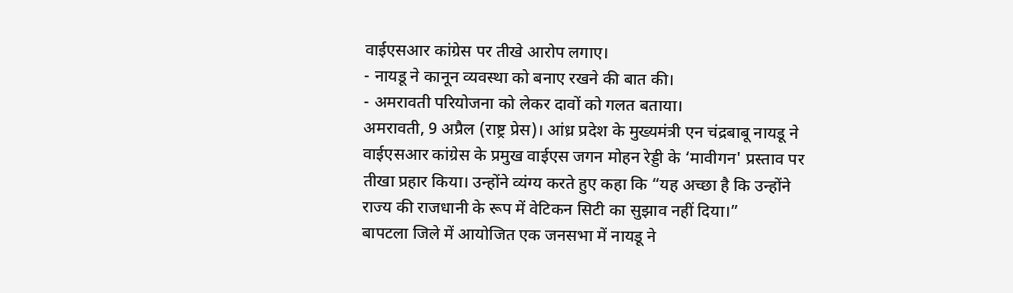वाईएसआर कांग्रेस पर तीखे आरोप लगाए।
- नायडू ने कानून व्यवस्था को बनाए रखने की बात की।
- अमरावती परियोजना को लेकर दावों को गलत बताया।
अमरावती, 9 अप्रैल (राष्ट्र प्रेस)। आंध्र प्रदेश के मुख्यमंत्री एन चंद्रबाबू नायडू ने वाईएसआर कांग्रेस के प्रमुख वाईएस जगन मोहन रेड्डी के ‘मावीगन' प्रस्ताव पर तीखा प्रहार किया। उन्होंने व्यंग्य करते हुए कहा कि “यह अच्छा है कि उन्होंने राज्य की राजधानी के रूप में वेटिकन सिटी का सुझाव नहीं दिया।”
बापटला जिले में आयोजित एक जनसभा में नायडू ने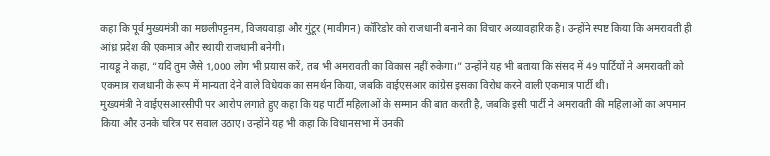कहा कि पूर्व मुख्यमंत्री का मछलीपट्टनम, विजयवाड़ा और गुंटूर (मावीगन) कॉरिडोर को राजधानी बनाने का विचार अव्यावहारिक है। उन्होंने स्पष्ट किया कि अमरावती ही आंध्र प्रदेश की एकमात्र और स्थायी राजधानी बनेगी।
नायडू ने कहा, “यदि तुम जैसे 1,000 लोग भी प्रयास करें, तब भी अमरावती का विकास नहीं रुकेगा।” उन्होंने यह भी बताया कि संसद में 49 पार्टियों ने अमरावती को एकमात्र राजधानी के रूप में मान्यता देने वाले विधेयक का समर्थन किया, जबकि वाईएसआर कांग्रेस इसका विरोध करने वाली एकमात्र पार्टी थी।
मुख्यमंत्री ने वाईएसआरसीपी पर आरोप लगाते हुए कहा कि यह पार्टी महिलाओं के सम्मान की बात करती है, जबकि इसी पार्टी ने अमरावती की महिलाओं का अपमान किया और उनके चरित्र पर सवाल उठाए। उन्होंने यह भी कहा कि विधानसभा में उनकी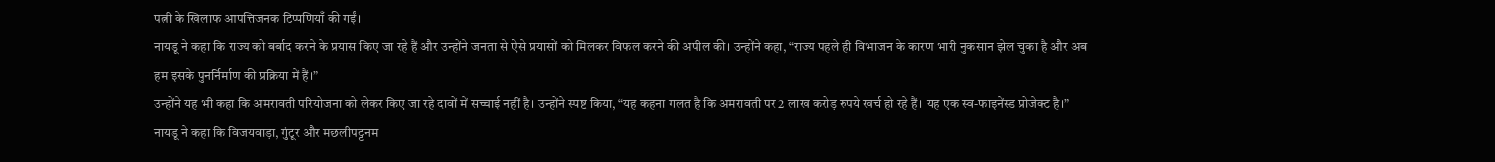पत्नी के खिलाफ आपत्तिजनक टिप्पणियाँ की गईं।
नायडू ने कहा कि राज्य को बर्बाद करने के प्रयास किए जा रहे हैं और उन्होंने जनता से ऐसे प्रयासों को मिलकर विफल करने की अपील की। उन्होंने कहा, “राज्य पहले ही विभाजन के कारण भारी नुकसान झेल चुका है और अब हम इसके पुनर्निर्माण की प्रक्रिया में हैं।”
उन्होंने यह भी कहा कि अमरावती परियोजना को लेकर किए जा रहे दावों में सच्चाई नहीं है। उन्होंने स्पष्ट किया, “यह कहना गलत है कि अमरावती पर 2 लाख करोड़ रुपये खर्च हो रहे हैं। यह एक स्व-फाइनेंस्ड प्रोजेक्ट है।”
नायडू ने कहा कि विजयवाड़ा, गुंटूर और मछलीपट्टनम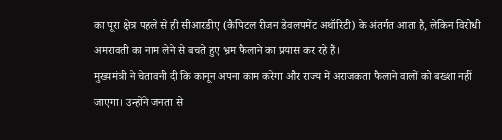का पूरा क्षेत्र पहले से ही सीआरडीए (कैपिटल रीजन डेवलपमेंट अथॉरिटी) के अंतर्गत आता है, लेकिन विरोधी अमरावती का नाम लेने से बचते हुए भ्रम फैलाने का प्रयास कर रहे हैं।
मुख्यमंत्री ने चेतावनी दी कि कानून अपना काम करेगा और राज्य में अराजकता फैलाने वालों को बख्शा नहीं जाएगा। उन्होंने जनता से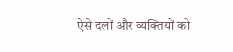ऐसे दलों और व्यक्तियों को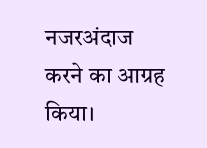नजरअंदाज करने का आग्रह किया।